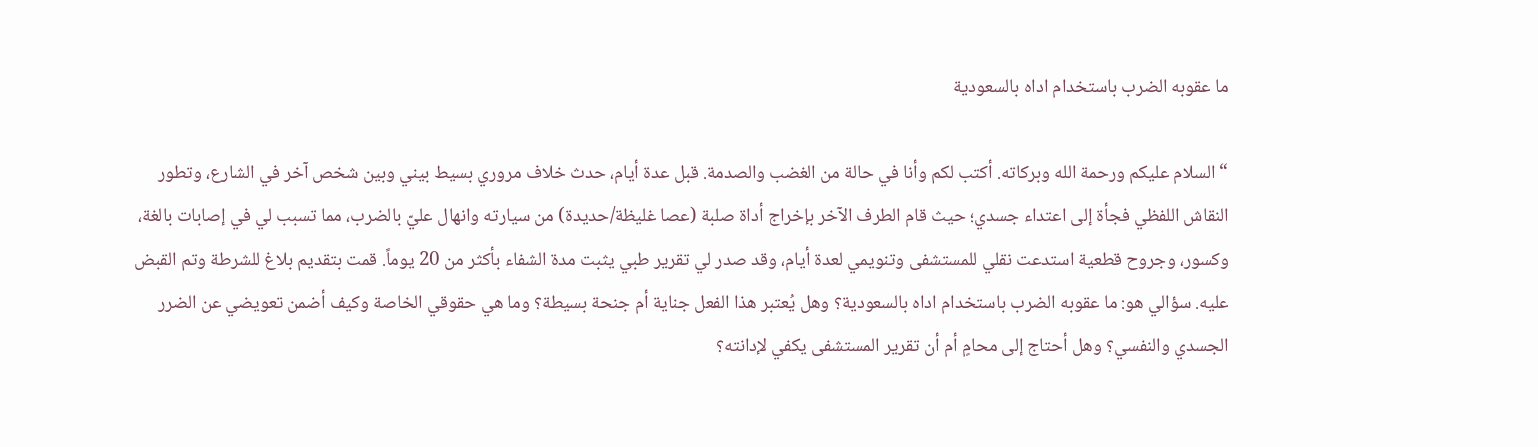ما عقوبه الضرب باستخدام اداه بالسعودية

“السلام عليكم ورحمة الله وبركاته. أكتب لكم وأنا في حالة من الغضب والصدمة. قبل عدة أيام، حدث خلاف مروري بسيط بيني وبين شخص آخر في الشارع، وتطور النقاش اللفظي فجأة إلى اعتداء جسدي؛ حيث قام الطرف الآخر بإخراج أداة صلبة (عصا غليظة/حديدة) من سيارته وانهال عليّ بالضرب، مما تسبب لي في إصابات بالغة، وكسور، وجروح قطعية استدعت نقلي للمستشفى وتنويمي لعدة أيام، وقد صدر لي تقرير طبي يثبت مدة الشفاء بأكثر من 20 يوماً. قمت بتقديم بلاغ للشرطة وتم القبض عليه. سؤالي هو: ما عقوبه الضرب باستخدام اداه بالسعودية؟ وهل يُعتبر هذا الفعل جناية أم جنحة بسيطة؟ وما هي حقوقي الخاصة وكيف أضمن تعويضي عن الضرر الجسدي والنفسي؟ وهل أحتاج إلى محامٍ أم أن تقرير المستشفى يكفي لإدانته؟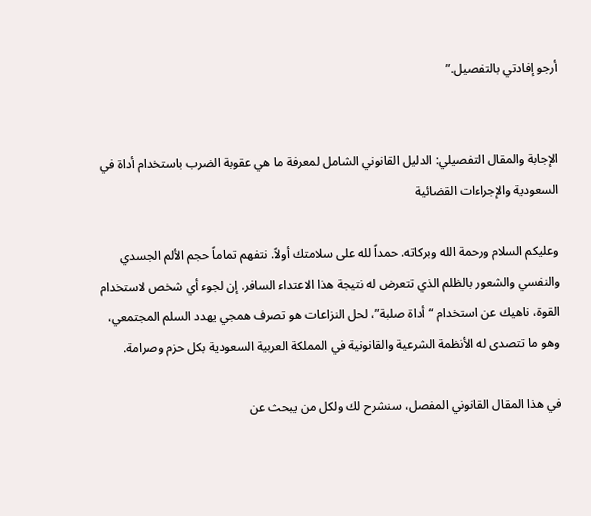أرجو إفادتي بالتفصيل.”


الإجابة والمقال التفصيلي: الدليل القانوني الشامل لمعرفة ما هي عقوبة الضرب باستخدام أداة في السعودية والإجراءات القضائية

وعليكم السلام ورحمة الله وبركاته. حمداً لله على سلامتك أولاً. نتفهم تماماً حجم الألم الجسدي والنفسي والشعور بالظلم الذي تتعرض له نتيجة هذا الاعتداء السافر. إن لجوء أي شخص لاستخدام القوة، ناهيك عن استخدام “أداة صلبة”، لحل النزاعات هو تصرف همجي يهدد السلم المجتمعي، وهو ما تتصدى له الأنظمة الشرعية والقانونية في المملكة العربية السعودية بكل حزم وصرامة.

في هذا المقال القانوني المفصل، سنشرح لك ولكل من يبحث عن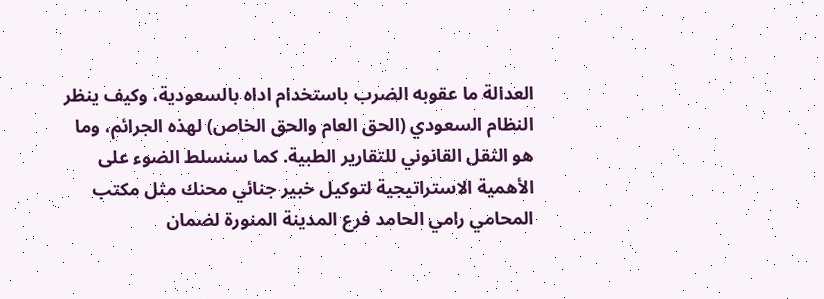العدالة ما عقوبه الضرب باستخدام اداه بالسعودية، وكيف ينظر النظام السعودي (الحق العام والحق الخاص) لهذه الجرائم، وما هو الثقل القانوني للتقارير الطبية. كما سنسلط الضوء على الأهمية الاستراتيجية لتوكيل خبير جنائي محنك مثل مكتب المحامي رامي الحامد فرع المدينة المنورة لضمان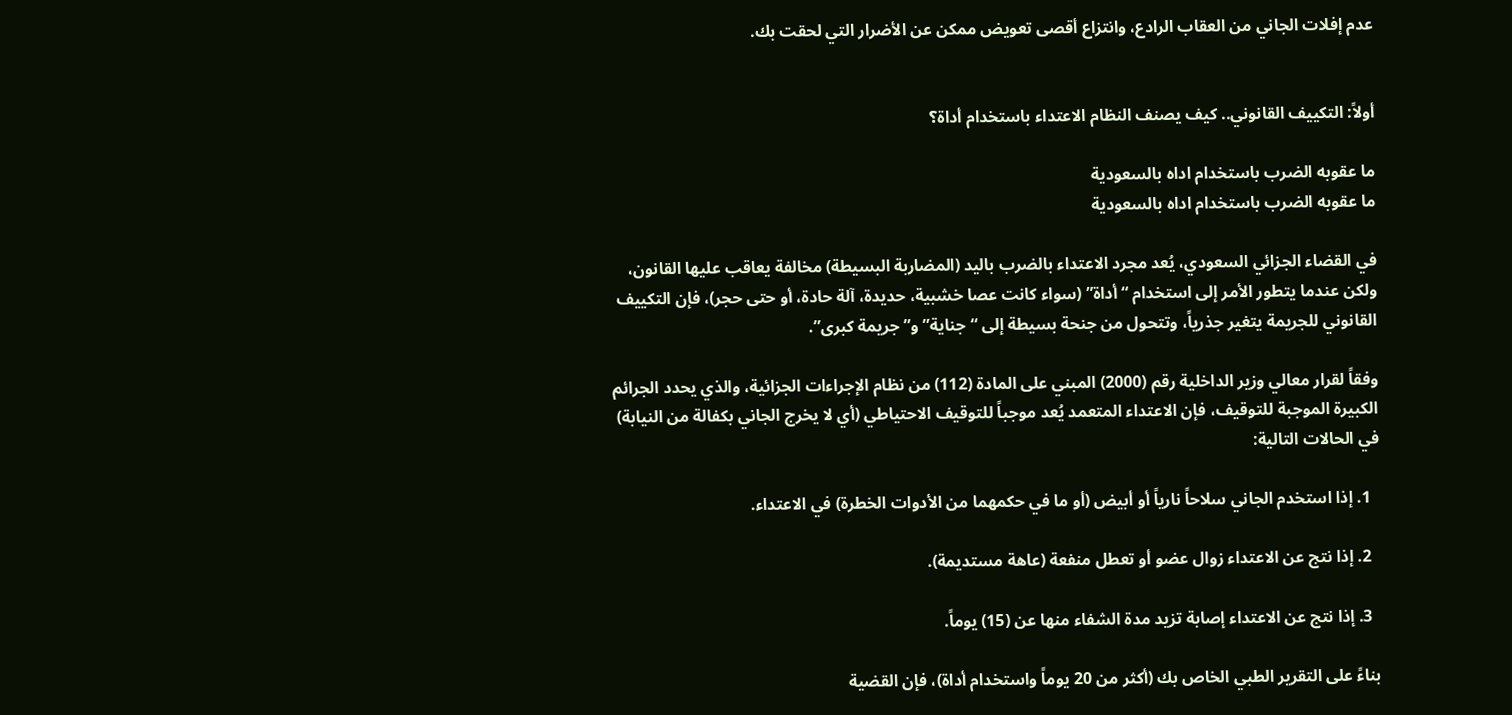عدم إفلات الجاني من العقاب الرادع، وانتزاع أقصى تعويض ممكن عن الأضرار التي لحقت بك.


أولاً: التكييف القانوني.. كيف يصنف النظام الاعتداء باستخدام أداة؟

ما عقوبه الضرب باستخدام اداه بالسعودية
ما عقوبه الضرب باستخدام اداه بالسعودية

في القضاء الجزائي السعودي، يُعد مجرد الاعتداء بالضرب باليد (المضاربة البسيطة) مخالفة يعاقب عليها القانون، ولكن عندما يتطور الأمر إلى استخدام “أداة” (سواء كانت عصا خشبية، حديدة، آلة حادة، أو حتى حجر)، فإن التكييف القانوني للجريمة يتغير جذرياً، وتتحول من جنحة بسيطة إلى “جناية” و”جريمة كبرى”.

وفقاً لقرار معالي وزير الداخلية رقم (2000) المبني على المادة (112) من نظام الإجراءات الجزائية، والذي يحدد الجرائم الكبيرة الموجبة للتوقيف، فإن الاعتداء المتعمد يُعد موجباً للتوقيف الاحتياطي (أي لا يخرج الجاني بكفالة من النيابة) في الحالات التالية:

  1. إذا استخدم الجاني سلاحاً نارياً أو أبيض (أو ما في حكمهما من الأدوات الخطرة) في الاعتداء.

  2. إذا نتج عن الاعتداء زوال عضو أو تعطل منفعة (عاهة مستديمة).

  3. إذا نتج عن الاعتداء إصابة تزيد مدة الشفاء منها عن (15) يوماً.

بناءً على التقرير الطبي الخاص بك (أكثر من 20 يوماً واستخدام أداة)، فإن القضية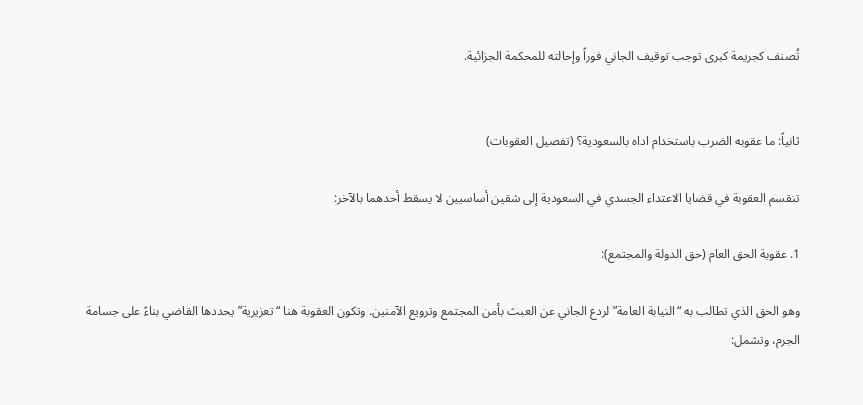تُصنف كجريمة كبرى توجب توقيف الجاني فوراً وإحالته للمحكمة الجزائية.


ثانياً: ما عقوبه الضرب باستخدام اداه بالسعودية؟ (تفصيل العقوبات)

تنقسم العقوبة في قضايا الاعتداء الجسدي في السعودية إلى شقين أساسيين لا يسقط أحدهما بالآخر:

1. عقوبة الحق العام (حق الدولة والمجتمع):

وهو الحق الذي تطالب به “النيابة العامة” لردع الجاني عن العبث بأمن المجتمع وترويع الآمنين. وتكون العقوبة هنا “تعزيرية” يحددها القاضي بناءً على جسامة الجرم، وتشمل: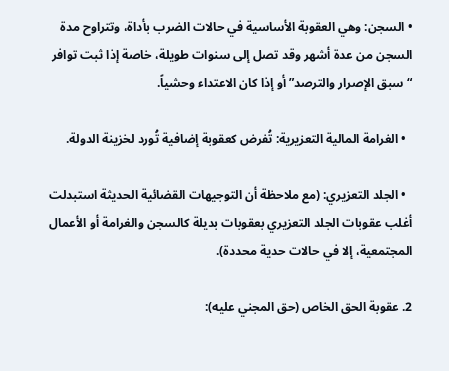• السجن: وهي العقوبة الأساسية في حالات الضرب بأداة، وتتراوح مدة السجن من عدة أشهر وقد تصل إلى سنوات طويلة، خاصة إذا ثبت توافر “سبق الإصرار والترصد” أو إذا كان الاعتداء وحشياً.

  • الغرامة المالية التعزيرية: تُفرض كعقوبة إضافية تُورد لخزينة الدولة.

  • الجلد التعزيري: (مع ملاحظة أن التوجيهات القضائية الحديثة استبدلت أغلب عقوبات الجلد التعزيري بعقوبات بديلة كالسجن والغرامة أو الأعمال المجتمعية، إلا في حالات حدية محددة).

2. عقوبة الحق الخاص (حق المجني عليه):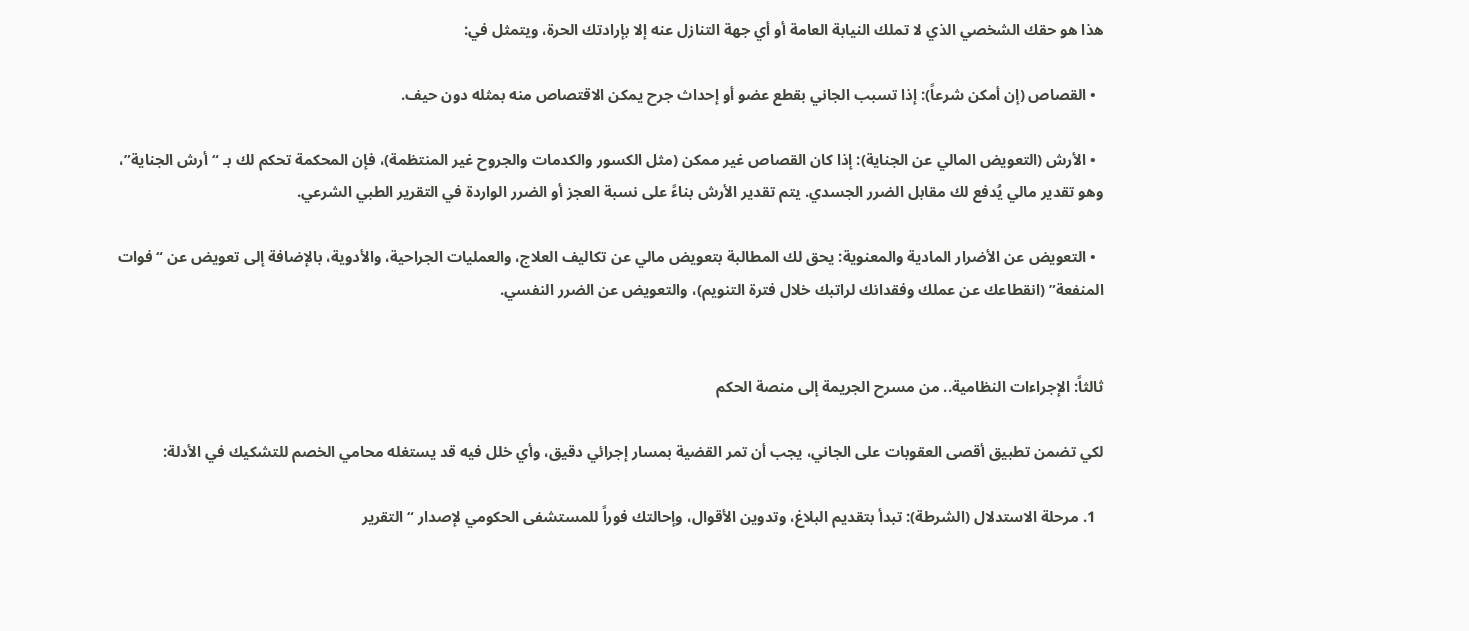هذا هو حقك الشخصي الذي لا تملك النيابة العامة أو أي جهة التنازل عنه إلا بإرادتك الحرة، ويتمثل في:

  • القصاص (إن أمكن شرعاً): إذا تسبب الجاني بقطع عضو أو إحداث جرح يمكن الاقتصاص منه بمثله دون حيف.

  • الأرش (التعويض المالي عن الجناية): إذا كان القصاص غير ممكن (مثل الكسور والكدمات والجروح غير المنتظمة)، فإن المحكمة تحكم لك بـ “أرش الجناية”، وهو تقدير مالي يُدفع لك مقابل الضرر الجسدي. يتم تقدير الأرش بناءً على نسبة العجز أو الضرر الواردة في التقرير الطبي الشرعي.

  • التعويض عن الأضرار المادية والمعنوية: يحق لك المطالبة بتعويض مالي عن تكاليف العلاج، والعمليات الجراحية، والأدوية، بالإضافة إلى تعويض عن “فوات المنفعة” (انقطاعك عن عملك وفقدانك لراتبك خلال فترة التنويم)، والتعويض عن الضرر النفسي.


ثالثاً: الإجراءات النظامية.. من مسرح الجريمة إلى منصة الحكم

لكي تضمن تطبيق أقصى العقوبات على الجاني، يجب أن تمر القضية بمسار إجرائي دقيق، وأي خلل فيه قد يستغله محامي الخصم للتشكيك في الأدلة:

  1. مرحلة الاستدلال (الشرطة): تبدأ بتقديم البلاغ، وتدوين الأقوال، وإحالتك فوراً للمستشفى الحكومي لإصدار “التقرير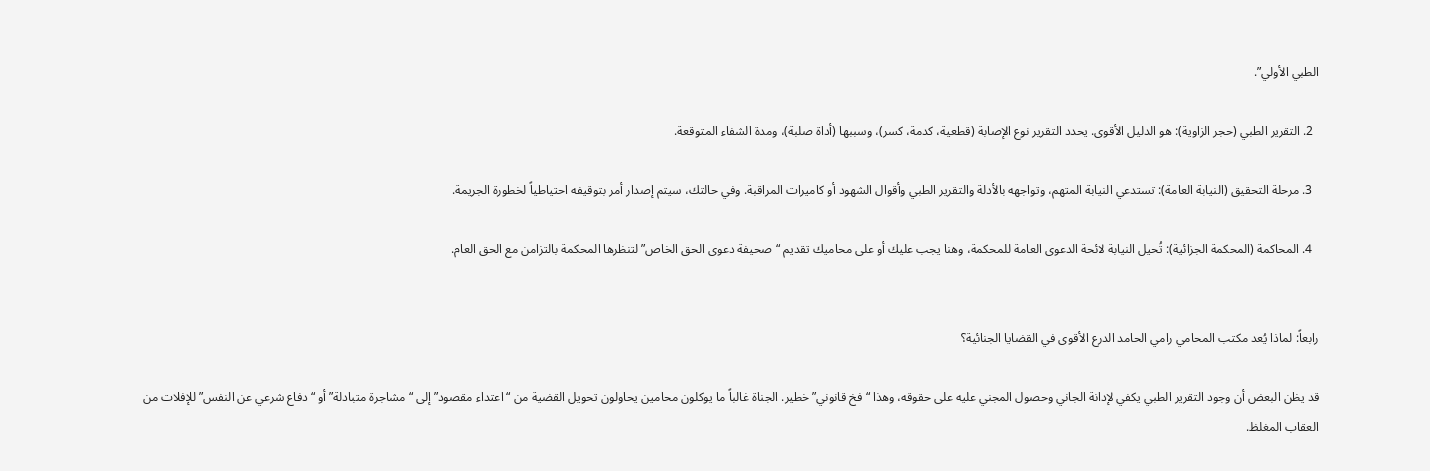الطبي الأولي”.

  2. التقرير الطبي (حجر الزاوية): هو الدليل الأقوى. يحدد التقرير نوع الإصابة (قطعية، كدمة، كسر)، وسببها (أداة صلبة)، ومدة الشفاء المتوقعة.

  3. مرحلة التحقيق (النيابة العامة): تستدعي النيابة المتهم، وتواجهه بالأدلة والتقرير الطبي وأقوال الشهود أو كاميرات المراقبة. وفي حالتك، سيتم إصدار أمر بتوقيفه احتياطياً لخطورة الجريمة.

  4. المحاكمة (المحكمة الجزائية): تُحيل النيابة لائحة الدعوى العامة للمحكمة، وهنا يجب عليك أو على محاميك تقديم “صحيفة دعوى الحق الخاص” لتنظرها المحكمة بالتزامن مع الحق العام.


رابعاً: لماذا يُعد مكتب المحامي رامي الحامد الدرع الأقوى في القضايا الجنائية؟

قد يظن البعض أن وجود التقرير الطبي يكفي لإدانة الجاني وحصول المجني عليه على حقوقه، وهذا “فخ قانوني” خطير. الجناة غالباً ما يوكلون محامين يحاولون تحويل القضية من “اعتداء مقصود” إلى “مشاجرة متبادلة” أو “دفاع شرعي عن النفس” للإفلات من العقاب المغلظ.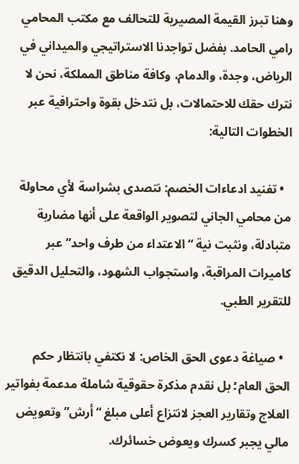وهنا تبرز القيمة المصيرية للتحالف مع مكتب المحامي رامي الحامد. بفضل تواجدنا الاستراتيجي والميداني في الرياض، وجدة، والدمام، وكافة مناطق المملكة، نحن لا نترك حقك للاحتمالات، بل نتدخل بقوة واحترافية عبر الخطوات التالية:

  • تفنيد ادعاءات الخصم: نتصدى بشراسة لأي محاولة من محامي الجاني لتصوير الواقعة على أنها مضاربة متبادلة، ونثبت نية “الاعتداء من طرف واحد” عبر كاميرات المراقبة، واستجواب الشهود، والتحليل الدقيق للتقرير الطبي.

  • صياغة دعوى الحق الخاص: لا نكتفي بانتظار حكم الحق العام؛ بل نقدم مذكرة حقوقية شاملة مدعمة بفواتير العلاج وتقارير العجز لانتزاع أعلى مبلغ “أرش” وتعويض مالي يجبر كسرك ويعوض خسائرك.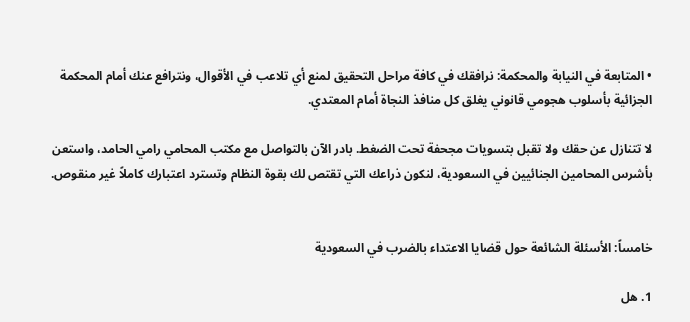• المتابعة في النيابة والمحكمة: نرافقك في كافة مراحل التحقيق لمنع أي تلاعب في الأقوال، ونترافع عنك أمام المحكمة الجزائية بأسلوب هجومي قانوني يغلق كل منافذ النجاة أمام المعتدي.

لا تتنازل عن حقك ولا تقبل بتسويات مجحفة تحت الضغط. بادر الآن بالتواصل مع مكتب المحامي رامي الحامد، واستعن بأشرس المحامين الجنائيين في السعودية، لنكون ذراعك التي تقتص لك بقوة النظام وتسترد اعتبارك كاملاً غير منقوص.


خامساً: الأسئلة الشائعة حول قضايا الاعتداء بالضرب في السعودية

1. هل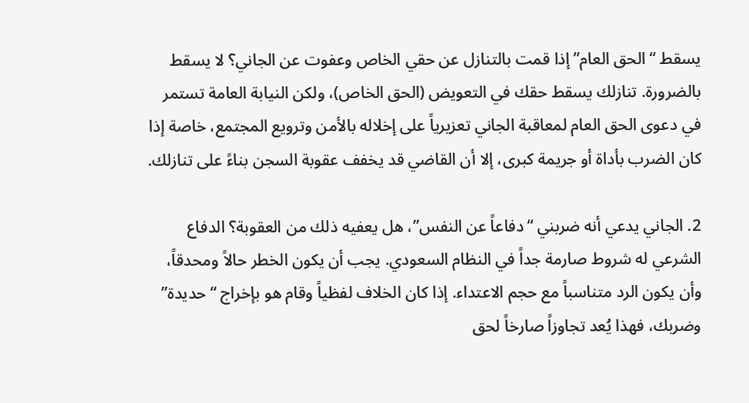يسقط “الحق العام” إذا قمت بالتنازل عن حقي الخاص وعفوت عن الجاني؟ لا يسقط بالضرورة. تنازلك يسقط حقك في التعويض (الحق الخاص)، ولكن النيابة العامة تستمر في دعوى الحق العام لمعاقبة الجاني تعزيرياً على إخلاله بالأمن وترويع المجتمع، خاصة إذا كان الضرب بأداة أو جريمة كبرى، إلا أن القاضي قد يخفف عقوبة السجن بناءً على تنازلك.

2. الجاني يدعي أنه ضربني “دفاعاً عن النفس”، هل يعفيه ذلك من العقوبة؟ الدفاع الشرعي له شروط صارمة جداً في النظام السعودي. يجب أن يكون الخطر حالاً ومحدقاً، وأن يكون الرد متناسباً مع حجم الاعتداء. إذا كان الخلاف لفظياً وقام هو بإخراج “حديدة” وضربك، فهذا يُعد تجاوزاً صارخاً لحق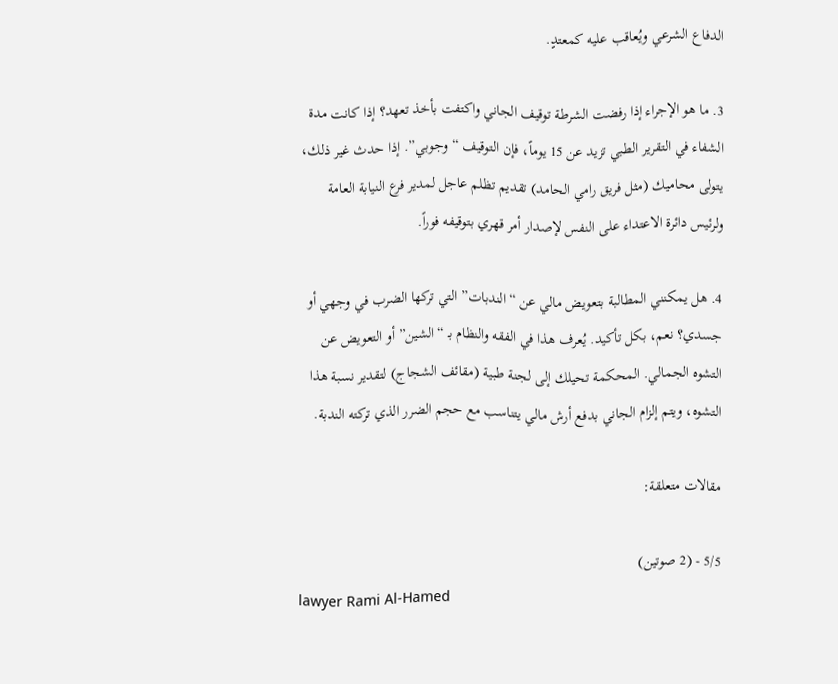الدفاع الشرعي ويُعاقب عليه كمعتدٍ.

3. ما هو الإجراء إذا رفضت الشرطة توقيف الجاني واكتفت بأخذ تعهد؟ إذا كانت مدة الشفاء في التقرير الطبي تزيد عن 15 يوماً، فإن التوقيف “وجوبي”. إذا حدث غير ذلك، يتولى محاميك (مثل فريق رامي الحامد) تقديم تظلم عاجل لمدير فرع النيابة العامة ولرئيس دائرة الاعتداء على النفس لإصدار أمر قهري بتوقيفه فوراً.

4. هل يمكنني المطالبة بتعويض مالي عن “الندبات” التي تركها الضرب في وجهي أو جسدي؟ نعم، بكل تأكيد. يُعرف هذا في الفقه والنظام بـ “الشين” أو التعويض عن التشوه الجمالي. المحكمة تحيلك إلى لجنة طبية (مقائف الشجاج) لتقدير نسبة هذا التشوه، ويتم إلزام الجاني بدفع أرش مالي يتناسب مع حجم الضرر الذي تركته الندبة.

مقالات متعلقة:

5/5 - (2 صوتين)
lawyer Rami Al-Hamed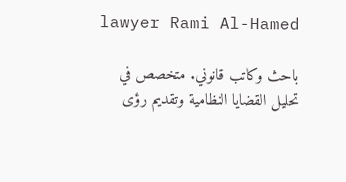lawyer Rami Al-Hamed

باحث وكاتب قانوني. متخصص في تحليل القضايا النظامية وتقديم رؤى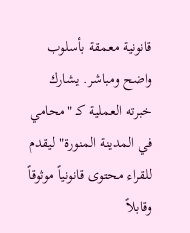قانونية معمقة بأسلوب واضح ومباشر. يشارك خبرته العملية كـ "محامي في المدينة المنورة" ليقدم للقراء محتوى قانونياً موثوقاً وقابلاً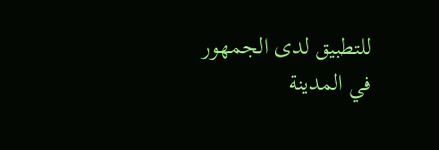للتطبيق لدى الجمهور في المدينة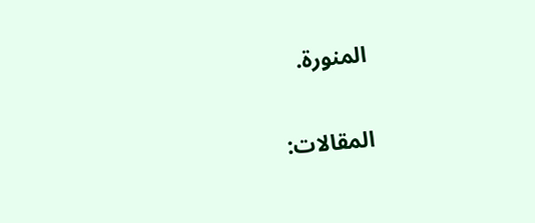المنورة.

المقالات: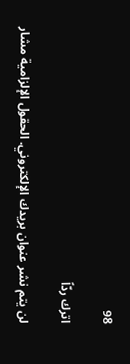98

اترك ردّاً

لن يتم نشر عنوان بريدك الإلكتروني. الحقول الإلزامية مشار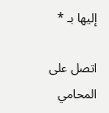إليها بـ *

اتصل على المحامي